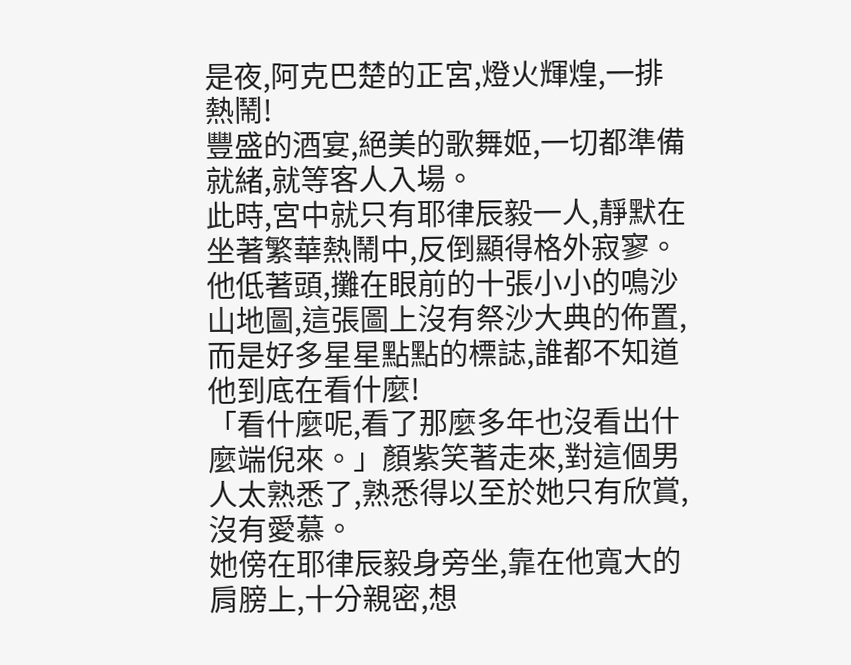是夜,阿克巴楚的正宮,燈火輝煌,一排熱鬧!
豐盛的酒宴,絕美的歌舞姬,一切都準備就緒,就等客人入場。
此時,宮中就只有耶律辰毅一人,靜默在坐著繁華熱鬧中,反倒顯得格外寂寥。
他低著頭,攤在眼前的十張小小的鳴沙山地圖,這張圖上沒有祭沙大典的佈置,而是好多星星點點的標誌,誰都不知道他到底在看什麼!
「看什麼呢,看了那麼多年也沒看出什麼端倪來。」顏紫笑著走來,對這個男人太熟悉了,熟悉得以至於她只有欣賞,沒有愛慕。
她傍在耶律辰毅身旁坐,靠在他寬大的肩膀上,十分親密,想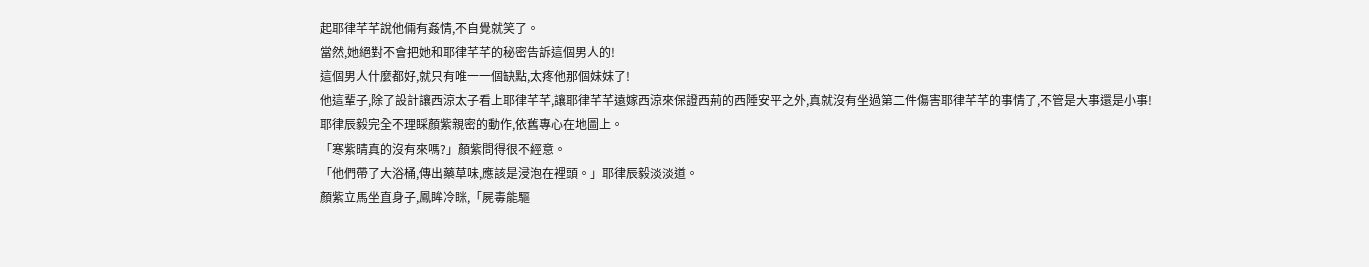起耶律芊芊說他倆有姦情,不自覺就笑了。
當然,她絕對不會把她和耶律芊芊的秘密告訴這個男人的!
這個男人什麼都好,就只有唯一一個缺點,太疼他那個妹妹了!
他這輩子,除了設計讓西涼太子看上耶律芊芊,讓耶律芊芊遠嫁西涼來保證西荊的西陲安平之外,真就沒有坐過第二件傷害耶律芊芊的事情了,不管是大事還是小事!
耶律辰毅完全不理睬顏紫親密的動作,依舊專心在地圖上。
「寒紫晴真的沒有來嗎?」顏紫問得很不經意。
「他們帶了大浴桶,傳出藥草味,應該是浸泡在裡頭。」耶律辰毅淡淡道。
顏紫立馬坐直身子,鳳眸冷眯,「屍毒能驅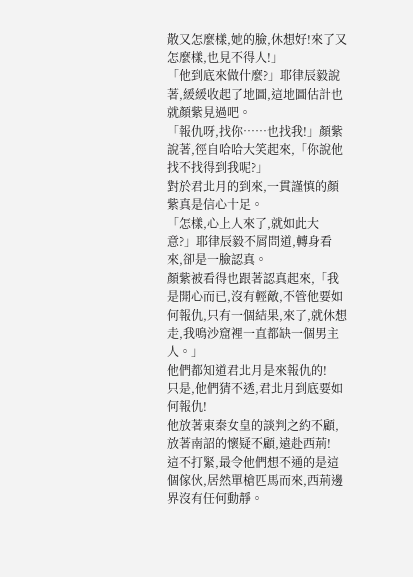散又怎麼樣,她的臉,休想好!來了又怎麼樣,也見不得人!」
「他到底來做什麼?」耶律辰毅說著,緩緩收起了地圖,這地圖估計也就顏紫見過吧。
「報仇呀,找你……也找我!」顏紫說著,徑自哈哈大笑起來,「你說他找不找得到我呢?」
對於君北月的到來,一貫謹慎的顏紫真是信心十足。
「怎樣,心上人來了,就如此大意?」耶律辰毅不屑問道,轉身看來,卻是一臉認真。
顏紫被看得也跟著認真起來,「我是開心而已,沒有輕敵,不管他要如何報仇,只有一個結果,來了,就休想走,我鳴沙窟裡一直都缺一個男主人。」
他們都知道君北月是來報仇的!
只是,他們猜不透,君北月到底要如何報仇!
他放著東秦女皇的談判之約不顧,放著南詔的懷疑不顧,遠赴西荊!
這不打緊,最令他們想不通的是這個傢伙,居然單槍匹馬而來,西荊邊界沒有任何動靜。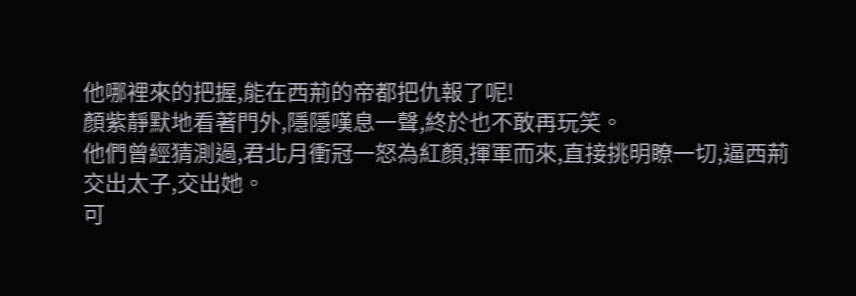他哪裡來的把握,能在西荊的帝都把仇報了呢!
顏紫靜默地看著門外,隱隱嘆息一聲,終於也不敢再玩笑。
他們曾經猜測過,君北月衝冠一怒為紅顏,揮軍而來,直接挑明瞭一切,逼西荊交出太子,交出她。
可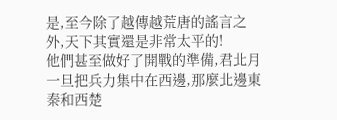是,至今除了越傳越荒唐的謠言之外,天下其實還是非常太平的!
他們甚至做好了開戰的準備,君北月一旦把兵力集中在西邊,那麼北邊東秦和西楚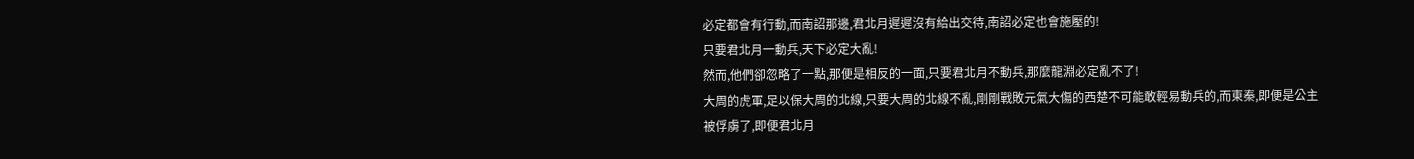必定都會有行動,而南詔那邊,君北月遲遲沒有給出交待,南詔必定也會施壓的!
只要君北月一動兵,天下必定大亂!
然而,他們卻忽略了一點,那便是相反的一面,只要君北月不動兵,那麼龍淵必定亂不了!
大周的虎軍,足以保大周的北線,只要大周的北線不亂,剛剛戰敗元氣大傷的西楚不可能敢輕易動兵的,而東秦,即便是公主被俘虜了,即便君北月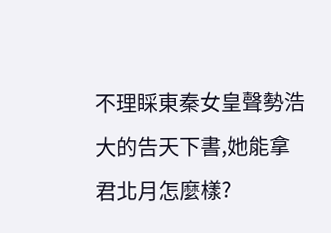不理睬東秦女皇聲勢浩大的告天下書,她能拿君北月怎麼樣?